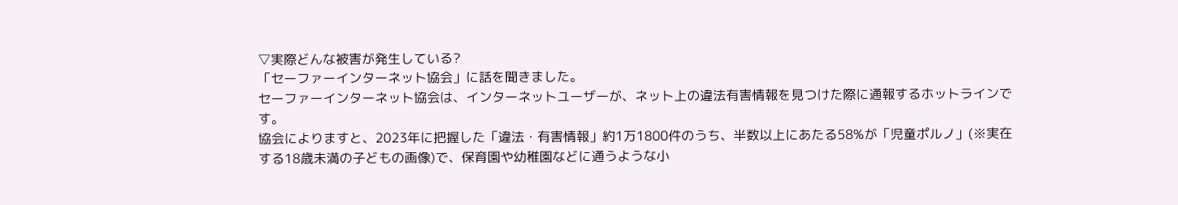▽実際どんな被害が発生している?
「セーファーインターネット協会」に話を聞きました。
セーファーインターネット協会は、インターネットユーザーが、ネット上の違法有害情報を見つけた際に通報するホットラインです。
協会によりますと、2023年に把握した「違法・有害情報」約1万1800件のうち、半数以上にあたる58%が「児童ポルノ」(※実在する18歳未満の子どもの画像)で、保育園や幼稚園などに通うような小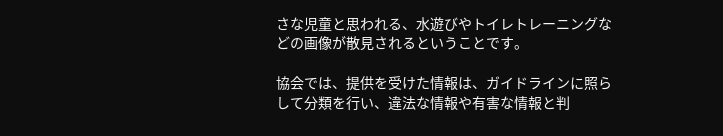さな児童と思われる、水遊びやトイレトレーニングなどの画像が散見されるということです。

協会では、提供を受けた情報は、ガイドラインに照らして分類を行い、違法な情報や有害な情報と判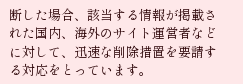断した場合、該当する情報が掲載された国内、海外のサイト運営者などに対して、迅速な削除措置を要請する対応をとっています。